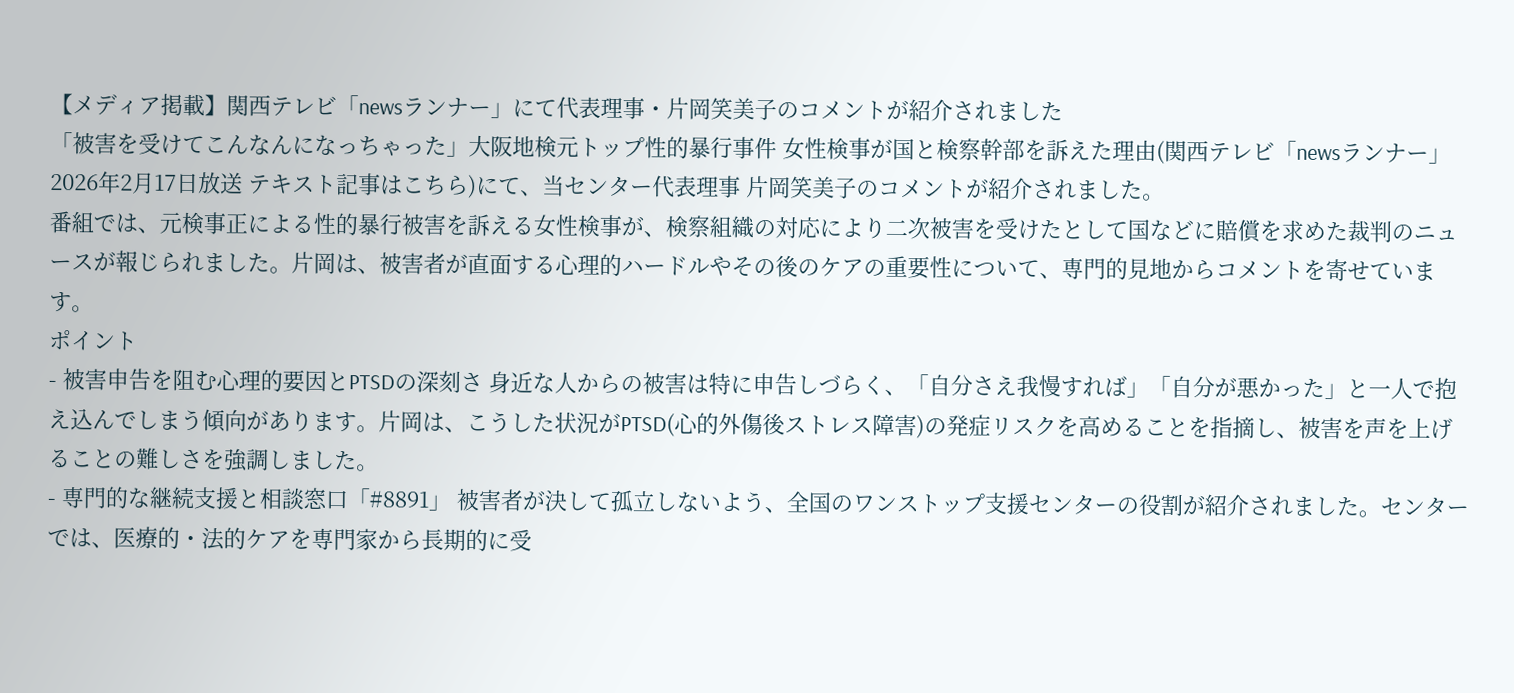【メディア掲載】関西テレビ「newsランナー」にて代表理事・片岡笑美子のコメントが紹介されました
「被害を受けてこんなんになっちゃった」大阪地検元トップ性的暴行事件 女性検事が国と検察幹部を訴えた理由(関西テレビ「newsランナー」2026年2月17日放送 テキスト記事はこちら)にて、当センター代表理事 片岡笑美子のコメントが紹介されました。
番組では、元検事正による性的暴行被害を訴える女性検事が、検察組織の対応により二次被害を受けたとして国などに賠償を求めた裁判のニュースが報じられました。片岡は、被害者が直面する心理的ハードルやその後のケアの重要性について、専門的見地からコメントを寄せています。
ポイント
- 被害申告を阻む心理的要因とPTSDの深刻さ 身近な人からの被害は特に申告しづらく、「自分さえ我慢すれば」「自分が悪かった」と一人で抱え込んでしまう傾向があります。片岡は、こうした状況がPTSD(心的外傷後ストレス障害)の発症リスクを高めることを指摘し、被害を声を上げることの難しさを強調しました。
- 専門的な継続支援と相談窓口「#8891」 被害者が決して孤立しないよう、全国のワンストップ支援センターの役割が紹介されました。センターでは、医療的・法的ケアを専門家から長期的に受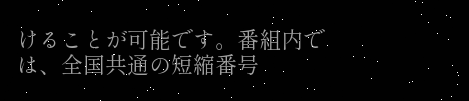けることが可能です。番組内では、全国共通の短縮番号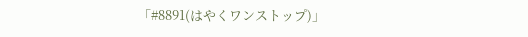「#8891(はやくワンストップ)」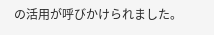の活用が呼びかけられました。